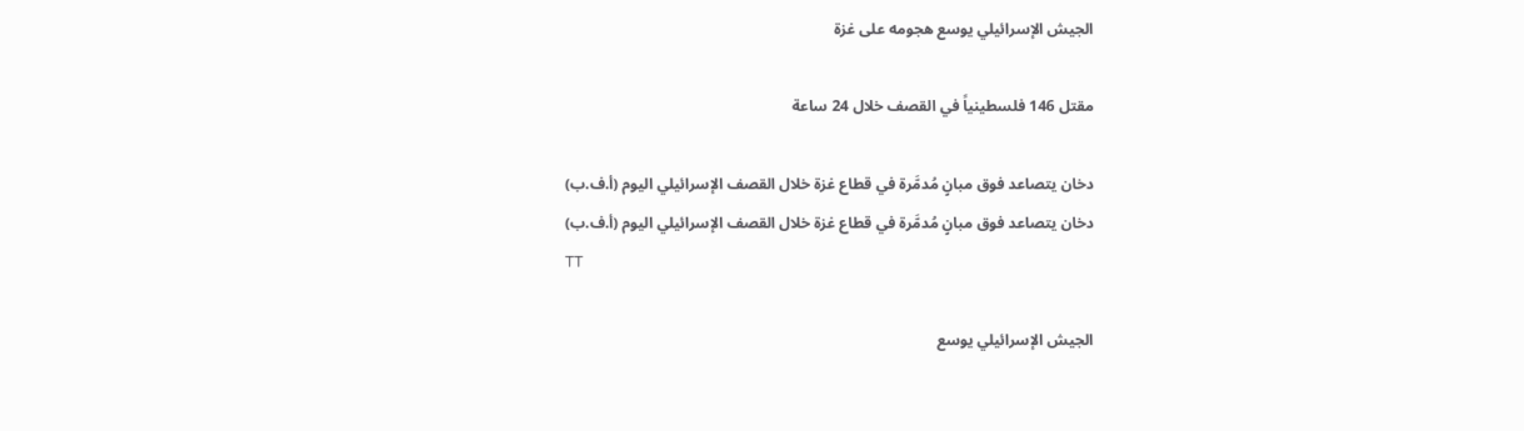الجيش الإسرائيلي يوسع هجومه على غزة

مقتل 146 فلسطينياً في القصف خلال 24 ساعة

دخان يتصاعد فوق مبانٍ مُدمَّرة في قطاع غزة خلال القصف الإسرائيلي اليوم (أ.ف.ب)
دخان يتصاعد فوق مبانٍ مُدمَّرة في قطاع غزة خلال القصف الإسرائيلي اليوم (أ.ف.ب)
TT

الجيش الإسرائيلي يوسع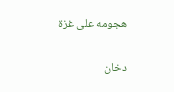هجومه على غزة

دخان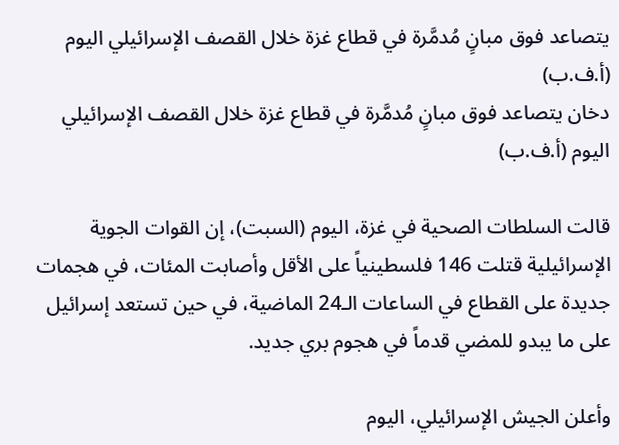يتصاعد فوق مبانٍ مُدمَّرة في قطاع غزة خلال القصف الإسرائيلي اليوم (أ.ف.ب)
دخان يتصاعد فوق مبانٍ مُدمَّرة في قطاع غزة خلال القصف الإسرائيلي اليوم (أ.ف.ب)

قالت السلطات الصحية في غزة، اليوم (السبت)، إن القوات الجوية الإسرائيلية قتلت 146 فلسطينياً على الأقل وأصابت المئات، في هجمات جديدة على القطاع في الساعات الـ24 الماضية، في حين تستعد إسرائيل على ما يبدو للمضي قدماً في هجوم بري جديد.

وأعلن الجيش الإسرائيلي، اليوم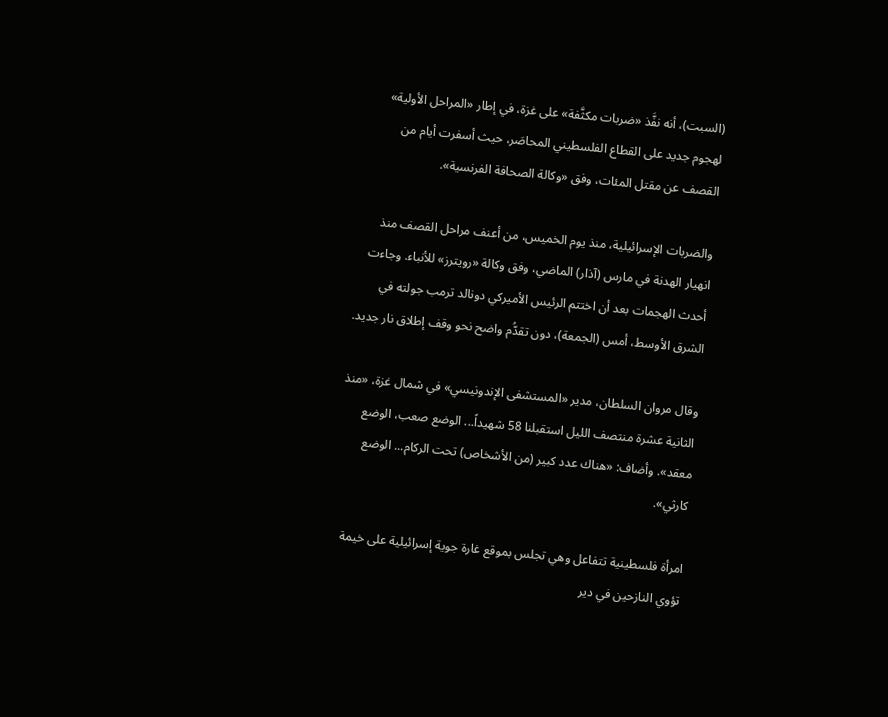(السبت)، أنه نفَّذ «ضربات مكثَّفة» على غزة، في إطار «المراحل الأولية» لهجوم جديد على القطاع الفلسطيني المحاصَر، حيث أسفرت أيام من القصف عن مقتل المئات، وفق «وكالة الصحافة الفرنسية».

والضربات الإسرائيلية، منذ يوم الخميس، من أعنف مراحل القصف منذ انهيار الهدنة في مارس (آذار) الماضي، وفق وكالة «رويترز» للأنباء. وجاءت أحدث الهجمات بعد أن اختتم الرئيس الأميركي دونالد ترمب جولته في الشرق الأوسط، أمس (الجمعة)، دون تقدُّم واضح نحو وقف إطلاق نار جديد.

وقال مروان السلطان، مدير «المستشفى الإندونيسي» في شمال غزة، «منذ الثانية عشرة منتصف الليل استقبلنا 58 شهيداً... الوضع صعب، الوضع معقد». وأضاف: «هناك عدد كبير (من الأشخاص) تحت الركام... الوضع كارثي».

امرأة فلسطينية تتفاعل وهي تجلس بموقع غارة جوية إسرائيلية على خيمة تؤوي النازحين في دير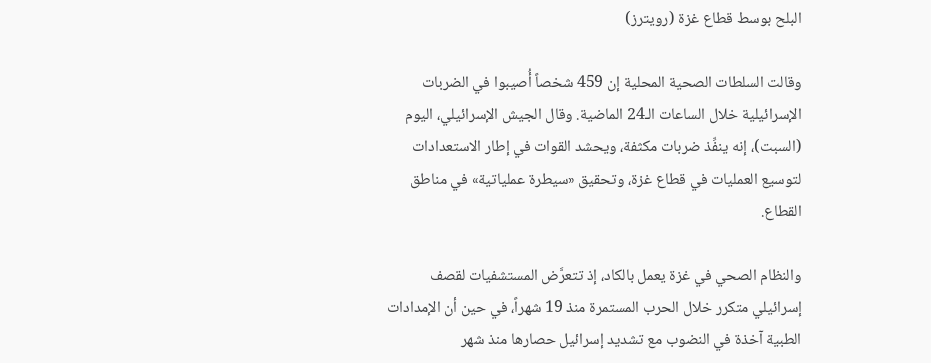البلح بوسط قطاع غزة (رويترز)

وقالت السلطات الصحية المحلية إن 459 شخصاً أُصيبوا في الضربات الإسرائيلية خلال الساعات الـ24 الماضية. وقال الجيش الإسرائيلي، اليوم (السبت)، إنه ينفِّذ ضربات مكثفة، ويحشد القوات في إطار الاستعدادات لتوسيع العمليات في قطاع غزة، وتحقيق «سيطرة عملياتية» في مناطق القطاع.

والنظام الصحي في غزة يعمل بالكاد، إذ تتعرَّض المستشفيات لقصف إسرائيلي متكرر خلال الحرب المستمرة منذ 19 شهراً، في حين أن الإمدادات الطبية آخذة في النضوب مع تشديد إسرائيل حصارها منذ شهر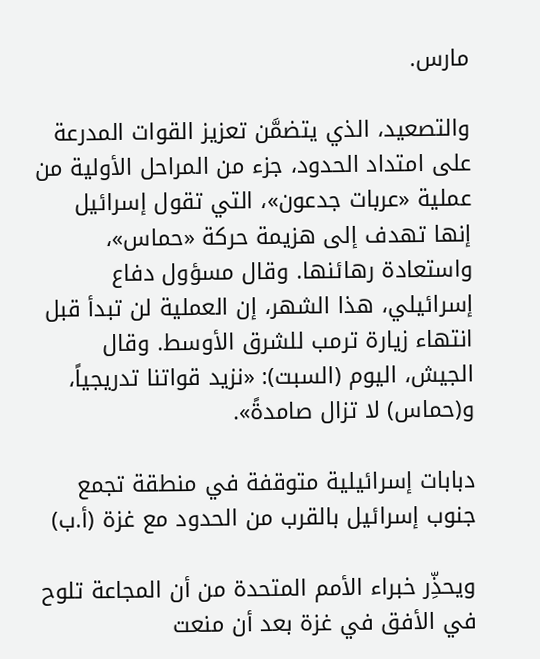مارس.

والتصعيد، الذي يتضمَّن تعزيز القوات المدرعة على امتداد الحدود، جزء من المراحل الأولية من عملية «عربات جدعون»، التي تقول إسرائيل إنها تهدف إلى هزيمة حركة «حماس»، واستعادة رهائنها. وقال مسؤول دفاع إسرائيلي، هذا الشهر، إن العملية لن تبدأ قبل انتهاء زيارة ترمب للشرق الأوسط. وقال الجيش، اليوم (السبت): «نزيد قواتنا تدريجياً، و(حماس) لا تزال صامدةً».

دبابات إسرائيلية متوقفة في منطقة تجمع جنوب إسرائيل بالقرب من الحدود مع غزة (أ.ب)

ويحذِّر خبراء الأمم المتحدة من أن المجاعة تلوح في الأفق في غزة بعد أن منعت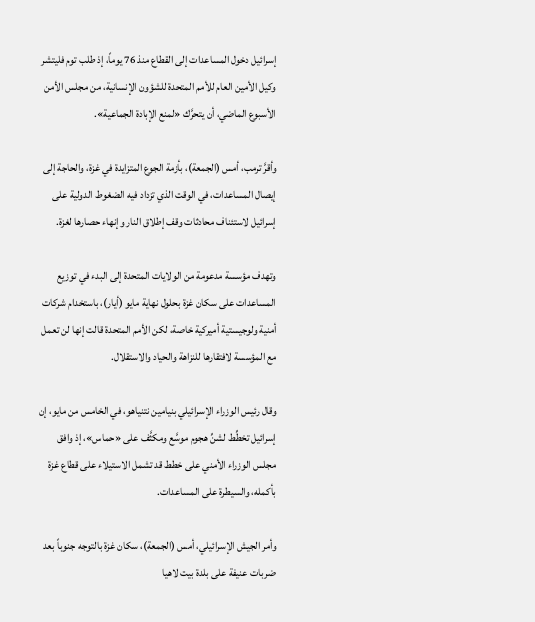إسرائيل دخول المساعدات إلى القطاع منذ 76 يوماً، إذ طلب توم فليتشر وكيل الأمين العام للأمم المتحدة للشؤون الإنسانية، من مجلس الأمن الأسبوع الماضي، أن يتحرَّك «لمنع الإبادة الجماعية».

وأقرَّ ترمب، أمس (الجمعة)، بأزمة الجوع المتزايدة في غزة، والحاجة إلى إيصال المساعدات، في الوقت الذي تزداد فيه الضغوط الدولية على إسرائيل لاستئناف محادثات وقف إطلاق النار وإنهاء حصارها لغزة.

وتهدف مؤسسة مدعومة من الولايات المتحدة إلى البدء في توزيع المساعدات على سكان غزة بحلول نهاية مايو (أيار)، باستخدام شركات أمنية ولوجيستية أميركية خاصة، لكن الأمم المتحدة قالت إنها لن تعمل مع المؤسسة لافتقارها للنزاهة والحياد والاستقلال.

وقال رئيس الوزراء الإسرائيلي بنيامين نتنياهو، في الخامس من مايو، إن إسرائيل تخطِّط لشنِّ هجوم موسَّع ومكثَّف على «حماس»، إذ وافق مجلس الوزراء الأمني على خطط قد تشمل الاستيلاء على قطاع غزة بأكمله، والسيطرة على المساعدات.

وأمر الجيش الإسرائيلي، أمس (الجمعة)، سكان غزة بالتوجه جنوباً بعد ضربات عنيفة على بلدة بيت لاهيا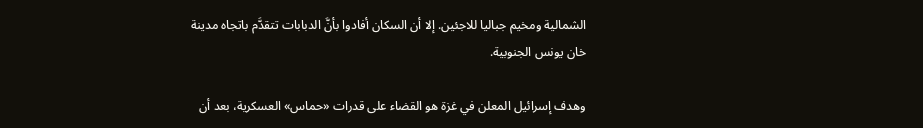الشمالية ومخيم جباليا للاجئين. إلا أن السكان أفادوا بأنَّ الدبابات تتقدَّم باتجاه مدينة خان يونس الجنوبية.

وهدف إسرائيل المعلن في غزة هو القضاء على قدرات «حماس» العسكرية، بعد أن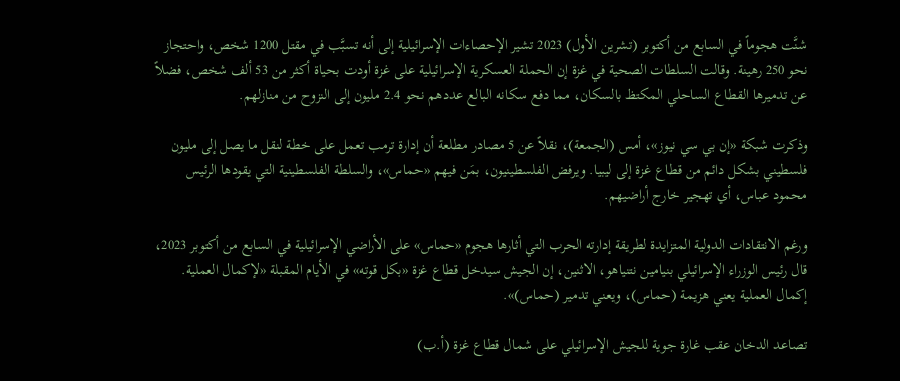شنَّت هجوماً في السابع من أكتوبر (تشرين الأول) 2023 تشير الإحصاءات الإسرائيلية إلى أنه تسبَّب في مقتل 1200 شخص، واحتجاز نحو 250 رهينة. وقالت السلطات الصحية في غزة إن الحملة العسكرية الإسرائيلية على غزة أودت بحياة أكثر من 53 ألف شخص، فضلاً عن تدميرها القطاع الساحلي المكتظ بالسكان، مما دفع سكانه البالع عددهم نحو 2.4 مليون إلى النزوح من منازلهم.

وذكرت شبكة «إن بي سي نيوز»، أمس (الجمعة)، نقلاً عن 5 مصادر مطلعة أن إدارة ترمب تعمل على خطة لنقل ما يصل إلى مليون فلسطيني بشكل دائم من قطاع غزة إلى ليبيا. ويرفض الفلسطينيون، بمَن فيهم «حماس»، والسلطة الفلسطينية التي يقودها الرئيس محمود عباس، أي تهجير خارج أراضيهم.

ورغم الانتقادات الدولية المتزايدة لطريقة إدارته الحرب التي أثارها هجوم «حماس» على الأراضي الإسرائيلية في السابع من أكتوبر 2023، قال رئيس الوزراء الإسرائيلي بنيامين نتنياهو، الاثنين، إن الجيش سيدخل قطاع غزة «بكل قوته» في الأيام المقبلة «لإكمال العملية. إكمال العملية يعني هزيمة (حماس)، ويعني تدمير (حماس)».

تصاعد الدخان عقب غارة جوية للجيش الإسرائيلي على شمال قطاع غزة (أ.ب)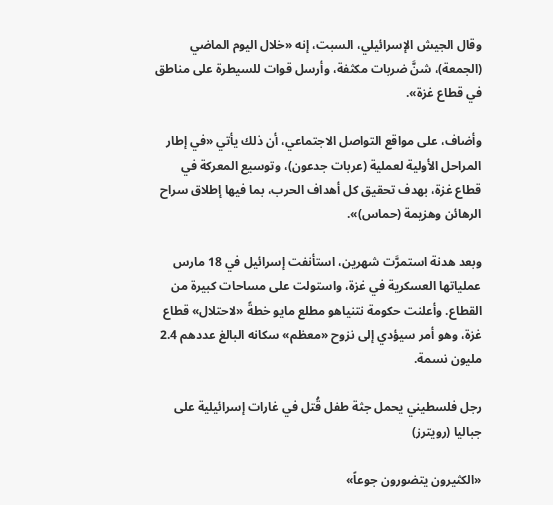وقال الجيش الإسرائيلي، السبت، إنه «خلال اليوم الماضي (الجمعة)، شنَّ ضربات مكثفة، وأرسل قوات للسيطرة على مناطق في قطاع غزة».

وأضاف، على مواقع التواصل الاجتماعي، أن ذلك يأتي «في إطار المراحل الأولية لعملية (عربات جدعون)، وتوسيع المعركة في قطاع غزة، بهدف تحقيق كل أهداف الحرب، بما فيها إطلاق سراح الرهائن وهزيمة (حماس)».

وبعد هدنة استمرَّت شهرين، استأنفت إسرائيل في 18 مارس عملياتها العسكرية في غزة، واستولت على مساحات كبيرة من القطاع. وأعلنت حكومة نتنياهو مطلع مايو خطةً «لاحتلال» قطاع غزة، وهو أمر سيؤدي إلى نزوح «معظم» سكانه البالغ عددهم 2.4 مليون نسمة.

رجل فلسطيني يحمل جثة طفل قُتل في غارات إسرائيلية على جباليا (رويترز)

«الكثيرون يتضورون جوعاً»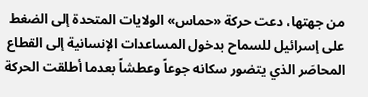من جهتها، دعت حركة «حماس» الولايات المتحدة إلى الضغط على إسرائيل للسماح بدخول المساعدات الإنسانية إلى القطاع المحاصَر الذي يتضور سكانه جوعاً وعطشاً بعدما أطلقت الحركة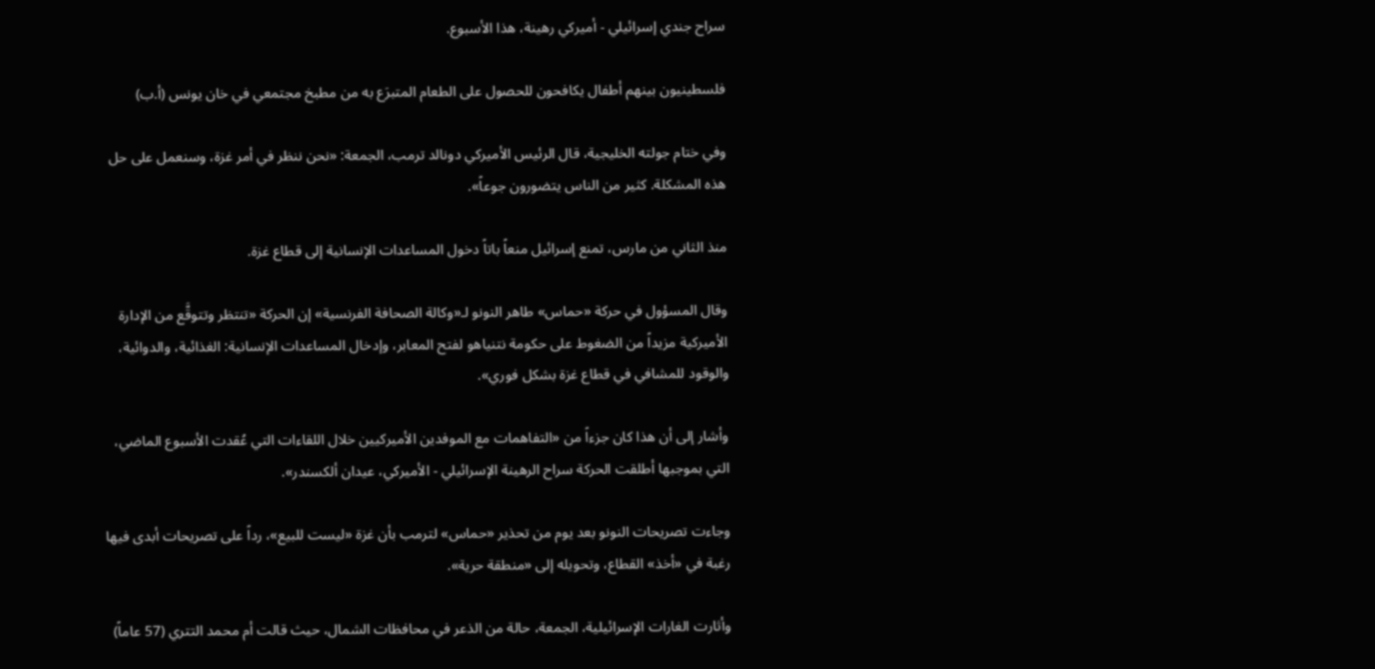سراح جندي إسرائيلي - أميركي رهينة، هذا الأسبوع.

فلسطينيون بينهم أطفال يكافحون للحصول على الطعام المتبرَع به من مطبخ مجتمعي في خان يونس (أ.ب)

وفي ختام جولته الخليجية، قال الرئيس الأميركي دونالد ترمب، الجمعة: «نحن ننظر في أمر غزة، وسنعمل على حل هذه المشكلة. كثير من الناس يتضورون جوعاً».

منذ الثاني من مارس، تمنع إسرائيل منعاً باتاً دخول المساعدات الإنسانية إلى قطاع غزة.

وقال المسؤول في حركة «حماس» طاهر النونو لـ«وكالة الصحافة الفرنسية» إن الحركة «تنتظر وتتوقَّع من الإدارة الأميركية مزيداً من الضغوط على حكومة نتنياهو لفتح المعابر، وإدخال المساعدات الإنسانية: الغذائية، والدوائية، والوقود للمشافي في قطاع غزة بشكل فوري».

وأشار إلى أن هذا كان جزءاً من «التفاهمات مع الموفدين الأميركيين خلال اللقاءات التي عُقدت الأسبوع الماضي، التي بموجبها أطلقت الحركة سراح الرهينة الإسرائيلي - الأميركي، عيدان ألكسندر».

وجاءت تصريحات النونو بعد يوم من تحذير «حماس» لترمب بأن غزة «ليست للبيع»، رداً على تصريحات أبدى فيها رغبة في «أخذ» القطاع، وتحويله إلى «منطقة حرية».

وأثارت الغارات الإسرائيلية، الجمعة، حالة من الذعر في محافظات الشمال، حيث قالت أم محمد التتري (57 عاماً)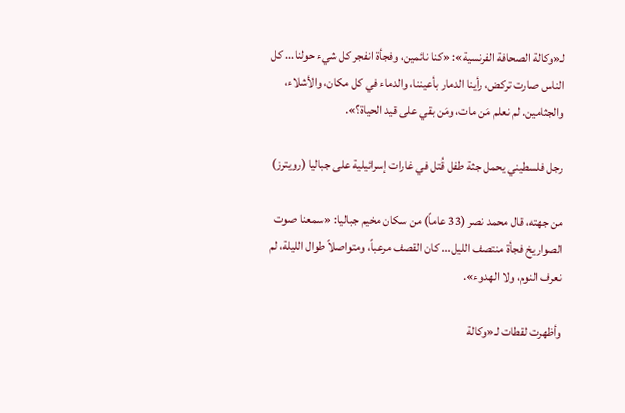لـ«وكالة الصحافة الفرنسية»: «كنا نائمين، وفجأة انفجر كل شيء حولنا... كل الناس صارت تركض، رأينا الدمار بأعيننا، والدماء في كل مكان، والأشلاء، والجثامين. لم نعلم مَن مات، ومَن بقي على قيد الحياة؟».

رجل فلسطيني يحمل جثة طفل قُتل في غارات إسرائيلية على جباليا (رويترز)

من جهته، قال محمد نصر (33 عاماً) من سكان مخيم جباليا: «سمعنا صوت الصواريخ فجأة منتصف الليل... كان القصف مرعباً، ومتواصلاً طوال الليلة، لم نعرف النوم، ولا الهدوء».

وأظهرت لقطات لـ«وكالة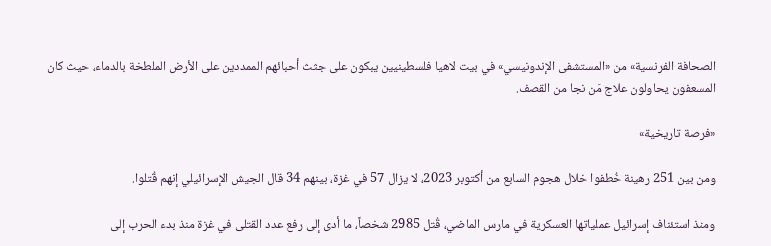الصحافة الفرنسية» من «المستشفى الإندونيسي» في بيت لاهيا فلسطينيين يبكون على جثث أحبائهم الممددين على الأرض الملطخة بالدماء، حيث كان المسعفون يحاولون علاج مَن نجا من القصف.

«فرصة تاريخية»

ومن بين 251 رهينة خُطفوا خلال هجوم السابع من أكتوبر 2023، لا يزال 57 في غزة، بينهم 34 قال الجيش الإسرائيلي إنهم قُتلوا.

ومنذ استئناف إسرائيل عملياتها العسكرية في مارس الماضي، قُتل 2985 شخصاً، ما أدى إلى رفع عدد القتلى في غزة منذ بدء الحرب إلى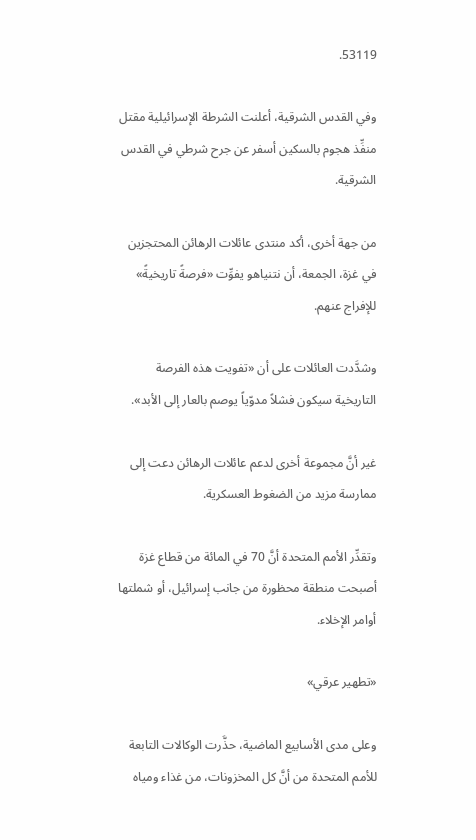53119.

وفي القدس الشرقية، أعلنت الشرطة الإسرائيلية مقتل منفِّذ هجوم بالسكين أسفر عن جرح شرطي في القدس الشرقية.

من جهة أخرى، أكد منتدى عائلات الرهائن المحتجزين في غزة، الجمعة، أن نتنياهو يفوِّت «فرصةً تاريخيةً» للإفراج عنهم.

وشدَّدت العائلات على أن «تفويت هذه الفرصة التاريخية سيكون فشلاً مدوّياً يوصم بالعار إلى الأبد».

غير أنَّ مجموعة أخرى لدعم عائلات الرهائن دعت إلى ممارسة مزيد من الضغوط العسكرية.

وتقدِّر الأمم المتحدة أنَّ 70 في المائة من قطاع غزة أصبحت منطقة محظورة من جانب إسرائيل، أو شملتها أوامر الإخلاء.

«تطهير عرقي»

وعلى مدى الأسابيع الماضية، حذَّرت الوكالات التابعة للأمم المتحدة من أنَّ كل المخزونات، من غذاء ومياه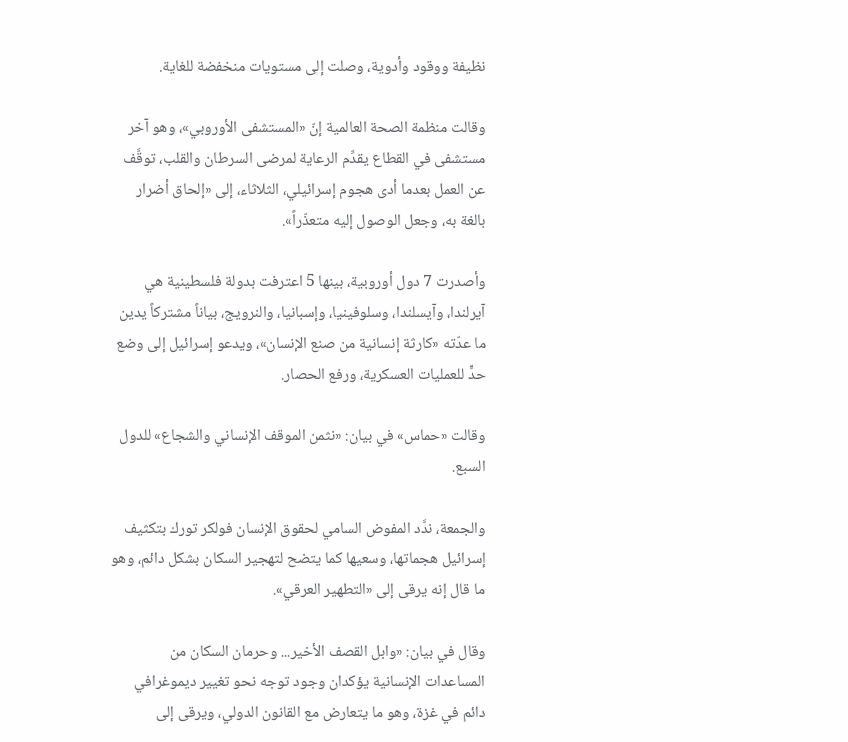نظيفة ووقود وأدوية، وصلت إلى مستويات منخفضة للغاية.

وقالت منظمة الصحة العالمية إنّ «المستشفى الأوروبي»، وهو آخر مستشفى في القطاع يقدِّم الرعاية لمرضى السرطان والقلب، توقَّف عن العمل بعدما أدى هجوم إسرائيلي، الثلاثاء، إلى «إلحاق أضرار بالغة به، وجعل الوصول إليه متعذّراً».

وأصدرت 7 دول أوروبية، بينها 5 اعترفت بدولة فلسطينية هي آيرلندا، وآيسلندا، وسلوفينيا، وإسبانيا، والنرويج، بياناً مشتركاً يدين ما عدّته «كارثة إنسانية من صنع الإنسان»، ويدعو إسرائيل إلى وضع حدٍّ للعمليات العسكرية، ورفع الحصار.

وقالت «حماس» في بيان: «نثمن الموقف الإنساني والشجاع» للدول السبع.

والجمعة، ندَّد المفوض السامي لحقوق الإنسان فولكر تورك بتكثيف إسرائيل هجماتها، وسعيها كما يتضح لتهجير السكان بشكل دائم، وهو ما قال إنه يرقى إلى «التطهير العرقي».

وقال في بيان: «وابل القصف الأخير... وحرمان السكان من المساعدات الإنسانية يؤكدان وجود توجه نحو تغيير ديموغرافي دائم في غزة، وهو ما يتعارض مع القانون الدولي، ويرقى إلى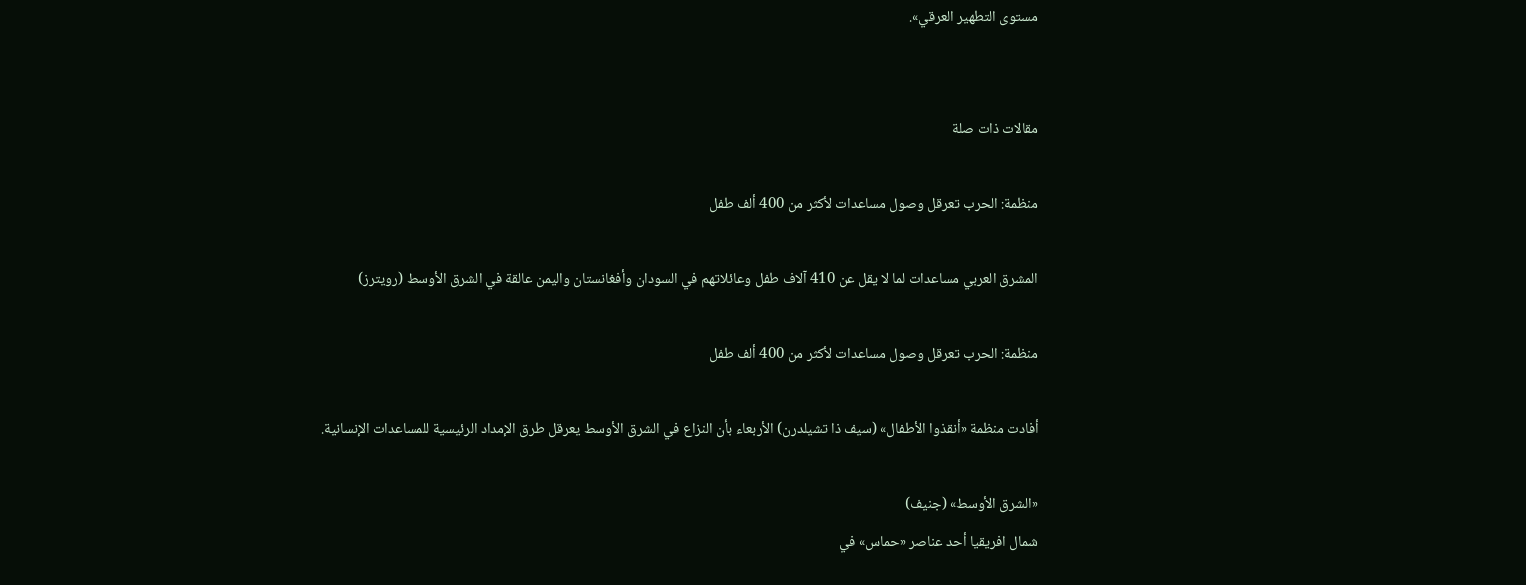مستوى التطهير العرقي».


مقالات ذات صلة

منظمة: الحرب تعرقل وصول مساعدات لأكثر من 400 ألف طفل

المشرق العربي مساعدات لما لا يقل عن 410 آلاف طفل وعائلاتهم في السودان وأفغانستان واليمن عالقة في الشرق الأوسط (رويترز)

منظمة: الحرب تعرقل وصول مساعدات لأكثر من 400 ألف طفل

أفادت منظمة «أنقذوا الأطفال» (سيف ذا تشيلدرن) الأربعاء بأن النزاع في الشرق الأوسط يعرقل طرق الإمداد الرئيسية للمساعدات الإنسانية.

«الشرق الأوسط» (جنيف)
شمال افريقيا أحد عناصر «حماس» في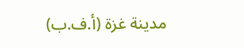مدينة غزة (أ.ف.ب)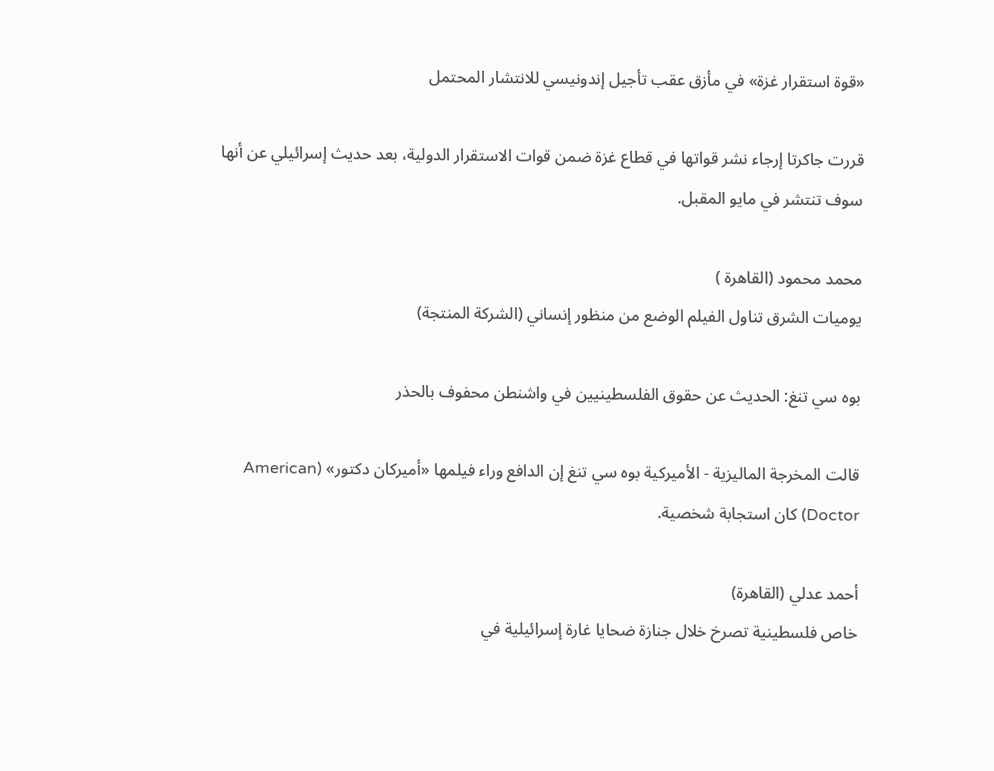«قوة استقرار غزة» في مأزق عقب تأجيل إندونيسي للانتشار المحتمل

قررت جاكرتا إرجاء نشر قواتها في قطاع غزة ضمن قوات الاستقرار الدولية، بعد حديث إسرائيلي عن أنها سوف تنتشر في مايو المقبل.

محمد محمود (القاهرة )
يوميات الشرق تناول الفيلم الوضع من منظور إنساني (الشركة المنتجة)

بوه سي تنغ: الحديث عن حقوق الفلسطينيين في واشنطن محفوف بالحذر

قالت المخرجة الماليزية - الأميركية بوه سي تنغ إن الدافع وراء فيلمها «أميركان دكتور» (American Doctor) كان استجابة شخصية.

أحمد عدلي (القاهرة)
خاص فلسطينية تصرخ خلال جنازة ضحايا غارة إسرائيلية في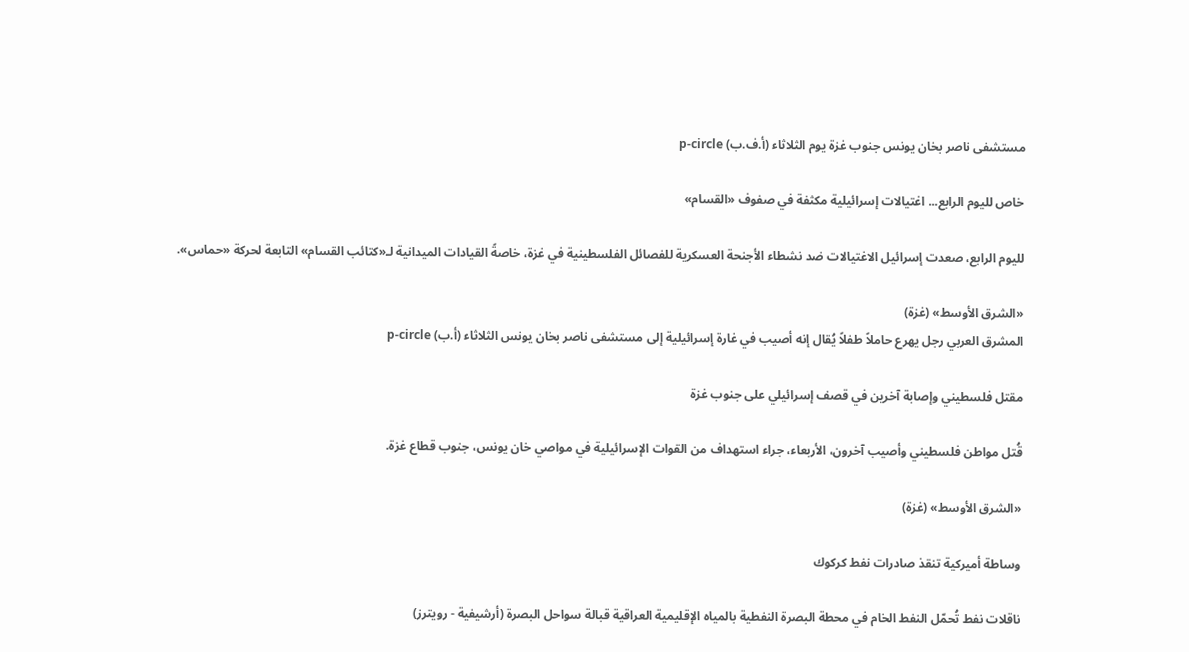مستشفى ناصر بخان يونس جنوب غزة يوم الثلاثاء (أ.ف.ب) p-circle

خاص لليوم الرابع... اغتيالات إسرائيلية مكثفة في صفوف «القسام»

لليوم الرابع، صعدت إسرائيل الاغتيالات ضد نشطاء الأجنحة العسكرية للفصائل الفلسطينية في غزة، خاصةً القيادات الميدانية لـ«كتائب القسام» التابعة لحركة «حماس».

«الشرق الأوسط» (غزة)
المشرق العربي رجل يهرع حاملاً طفلاً يُقال إنه أصيب في غارة إسرائيلية إلى مستشفى ناصر بخان يونس الثلاثاء (أ.ب) p-circle

مقتل فلسطيني وإصابة آخرين في قصف إسرائيلي على جنوب غزة

قُتل مواطن فلسطيني وأصيب آخرون، الأربعاء، جراء استهداف من القوات الإسرائيلية في مواصي خان يونس، جنوب قطاع غزة.

«الشرق الأوسط» (غزة)

وساطة أميركية تنقذ صادرات نفط كركوك

ناقلات نفط تُحمّل النفط الخام في محطة البصرة النفطية بالمياه الإقليمية العراقية قبالة سواحل البصرة (أرشيفية - رويترز)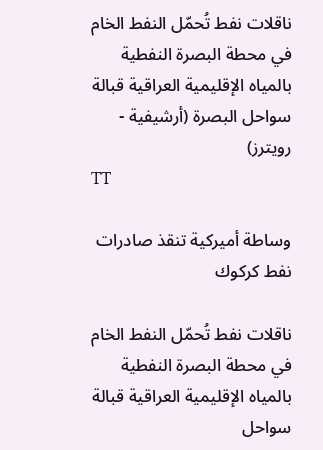ناقلات نفط تُحمّل النفط الخام في محطة البصرة النفطية بالمياه الإقليمية العراقية قبالة سواحل البصرة (أرشيفية - رويترز)
TT

وساطة أميركية تنقذ صادرات نفط كركوك

ناقلات نفط تُحمّل النفط الخام في محطة البصرة النفطية بالمياه الإقليمية العراقية قبالة سواحل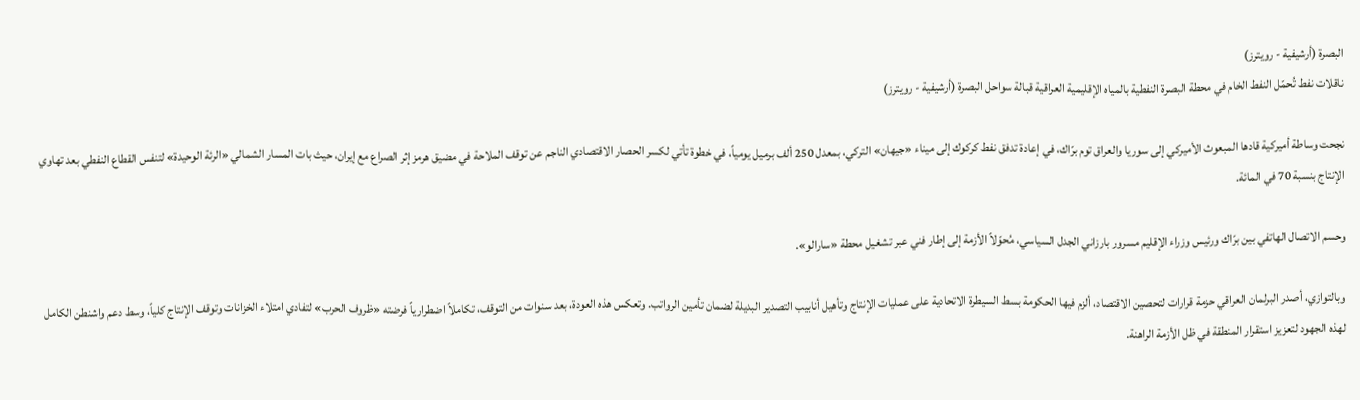البصرة (أرشيفية - رويترز)
ناقلات نفط تُحمّل النفط الخام في محطة البصرة النفطية بالمياه الإقليمية العراقية قبالة سواحل البصرة (أرشيفية - رويترز)

نجحت وساطة أميركية قادها المبعوث الأميركي إلى سوريا والعراق توم برّاك، في إعادة تدفق نفط كركوك إلى ميناء «جيهان» التركي، بمعدل 250 ألف برميل يومياً، في خطوة تأتي لكسر الحصار الاقتصادي الناجم عن توقف الملاحة في مضيق هرمز إثر الصراع مع إيران، حيث بات المسار الشمالي «الرئة الوحيدة» لتنفس القطاع النفطي بعد تهاوي الإنتاج بنسبة 70 في المائة.

وحسم الاتصال الهاتفي بين برّاك ورئيس وزراء الإقليم مسرور بارزاني الجدل السياسي، مُحوّلاً الأزمة إلى إطار فني عبر تشغيل محطة «سارالو».

وبالتوازي، أصدر البرلمان العراقي حزمة قرارات لتحصين الاقتصاد، ألزم فيها الحكومة بسط السيطرة الاتحادية على عمليات الإنتاج وتأهيل أنابيب التصدير البديلة لضمان تأمين الرواتب. وتعكس هذه العودة، بعد سنوات من التوقف، تكاملاً اضطرارياً فرضته «ظروف الحرب» لتفادي امتلاء الخزانات وتوقف الإنتاج كلياً، وسط دعم واشنطن الكامل لهذه الجهود لتعزيز استقرار المنطقة في ظل الأزمة الراهنة.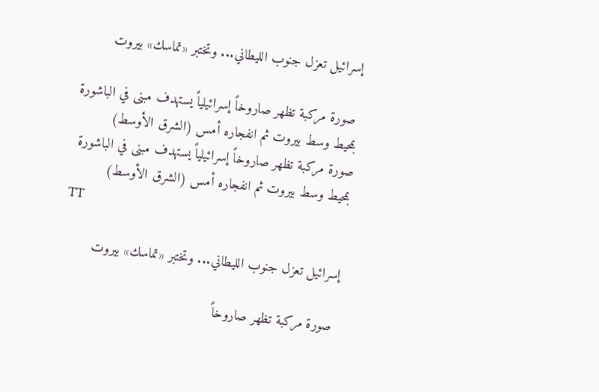إسرائيل تعزل جنوب الليطاني... وتختبر «تماسك» بيروت

 صورة مركبة تظهر صاروخاً إسرائيلياً يستهدف مبنى في الباشورة بمحيط وسط بيروت ثم انفجاره أمس (الشرق الأوسط)
صورة مركبة تظهر صاروخاً إسرائيلياً يستهدف مبنى في الباشورة بمحيط وسط بيروت ثم انفجاره أمس (الشرق الأوسط)
TT

إسرائيل تعزل جنوب الليطاني... وتختبر «تماسك» بيروت

 صورة مركبة تظهر صاروخاً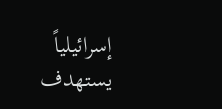إسرائيلياً يستهدف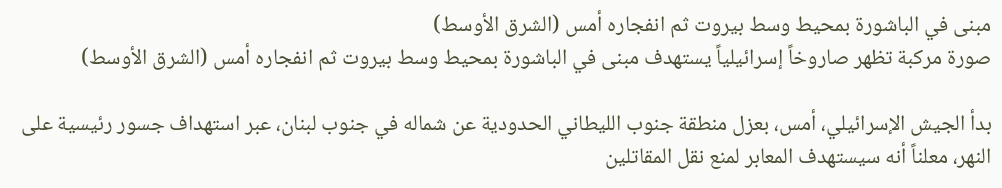مبنى في الباشورة بمحيط وسط بيروت ثم انفجاره أمس (الشرق الأوسط)
صورة مركبة تظهر صاروخاً إسرائيلياً يستهدف مبنى في الباشورة بمحيط وسط بيروت ثم انفجاره أمس (الشرق الأوسط)

بدأ الجيش الإسرائيلي، أمس، بعزل منطقة جنوب الليطاني الحدودية عن شماله في جنوب لبنان، عبر استهداف جسور رئيسية على النهر، معلناً أنه سيستهدف المعابر لمنع نقل المقاتلين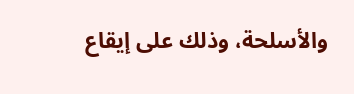والأسلحة، وذلك على إيقاع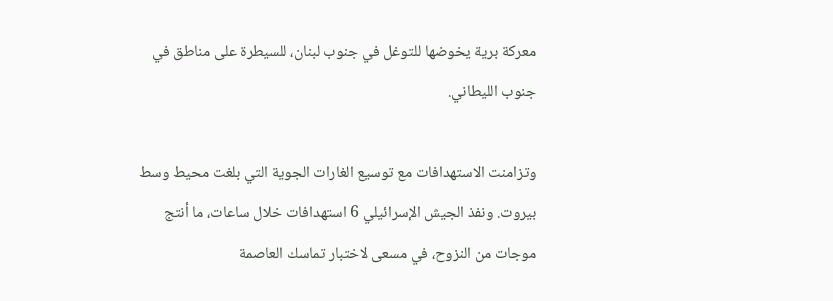معركة برية يخوضها للتوغل في جنوب لبنان، للسيطرة على مناطق في جنوب الليطاني.

وتزامنت الاستهدافات مع توسيع الغارات الجوية التي بلغت محيط وسط بيروت. ونفذ الجيش الإسرائيلي 6 استهدافات خلال ساعات، ما أنتج موجات من النزوح، في مسعى لاختبار تماسك العاصمة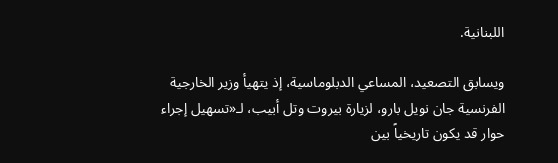اللبنانية.

ويسابق التصعيد، المساعي الدبلوماسية، إذ يتهيأ وزير الخارجية الفرنسية جان نويل بارو، لزيارة بيروت وتل أبيب، لـ«تسهيل إجراء حوار قد يكون تاريخياً بين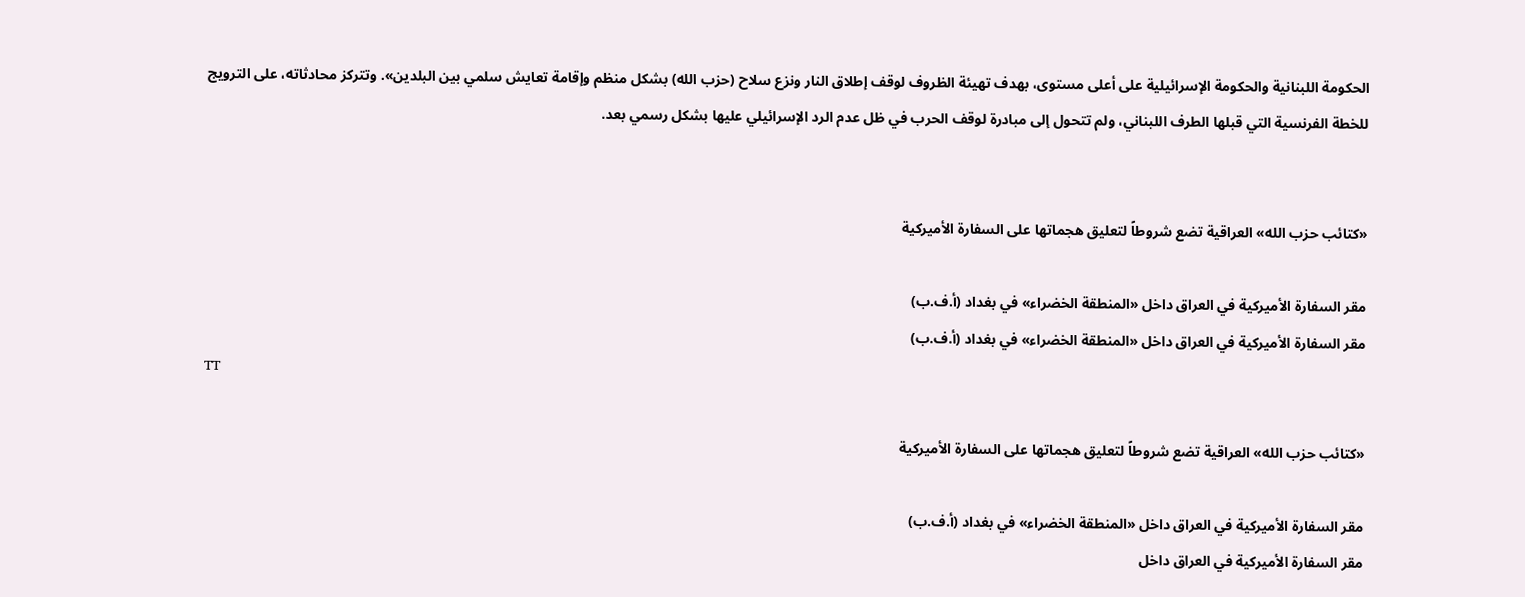الحكومة اللبنانية والحكومة الإسرائيلية على أعلى مستوى، بهدف تهيئة الظروف لوقف إطلاق النار ونزع سلاح (حزب الله) بشكل منظم وإقامة تعايش سلمي بين البلدين». وتتركز محادثاته، على الترويج للخطة الفرنسية التي قبلها الطرف اللبناني، ولم تتحول إلى مبادرة لوقف الحرب في ظل عدم الرد الإسرائيلي عليها بشكل رسمي بعد.


«كتائب حزب الله» العراقية تضع شروطاً لتعليق هجماتها على السفارة الأميركية

مقر السفارة الأميركية في العراق داخل «المنطقة الخضراء» في بغداد (أ.ف.ب)
مقر السفارة الأميركية في العراق داخل «المنطقة الخضراء» في بغداد (أ.ف.ب)
TT

«كتائب حزب الله» العراقية تضع شروطاً لتعليق هجماتها على السفارة الأميركية

مقر السفارة الأميركية في العراق داخل «المنطقة الخضراء» في بغداد (أ.ف.ب)
مقر السفارة الأميركية في العراق داخل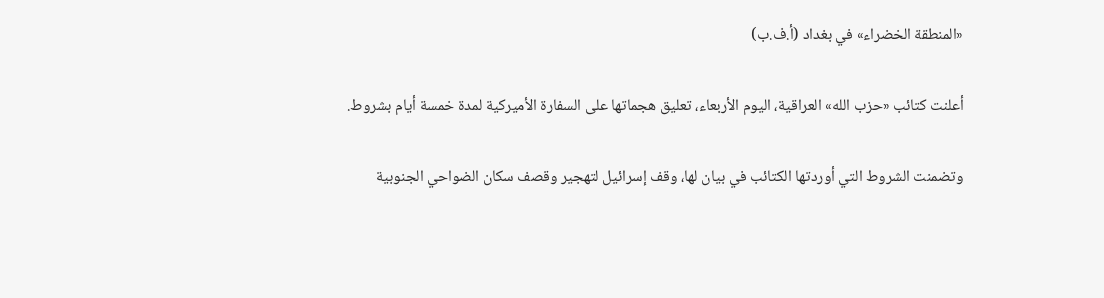«المنطقة الخضراء» في بغداد (أ.ف.ب)

أعلنت كتائب «حزب الله» العراقية، اليوم الأربعاء، ‌تعليق ‌هجماتها على ‌السفارة الأميركية لمدة خمسة أيام بشروط.

وتضمنت الشروط التي أوردتها ‌الكتائب ‌في بيان ‌لها، وقف ‌إسرائيل لتهجير وقصف سكان ‌الضواحي الجنوبية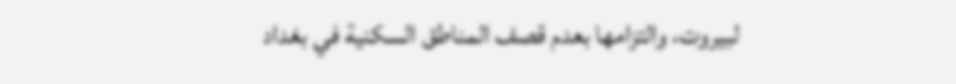لبيروت، والتزامها بعدم قصف المناطق السكنية في بغداد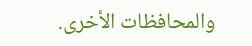والمحافظات الأخرى.